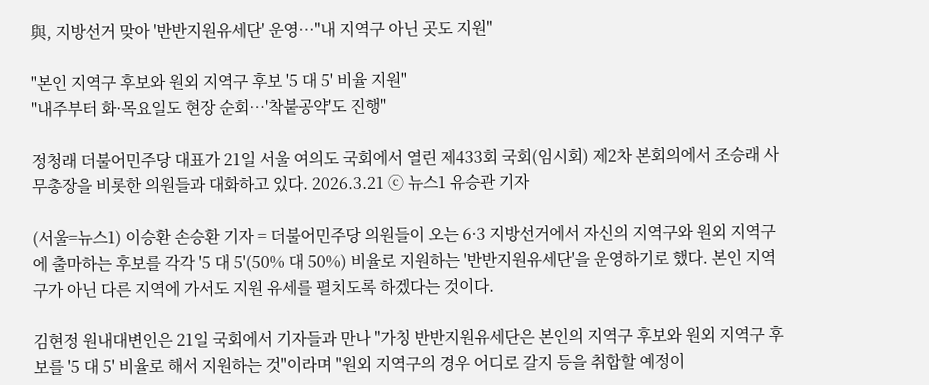與, 지방선거 맞아 '반반지원유세단' 운영…"내 지역구 아닌 곳도 지원"

"본인 지역구 후보와 원외 지역구 후보 '5 대 5' 비율 지원"
"내주부터 화·목요일도 현장 순회…'착붙공약'도 진행"

정청래 더불어민주당 대표가 21일 서울 여의도 국회에서 열린 제433회 국회(임시회) 제2차 본회의에서 조승래 사무총장을 비롯한 의원들과 대화하고 있다. 2026.3.21 ⓒ 뉴스1 유승관 기자

(서울=뉴스1) 이승환 손승환 기자 = 더불어민주당 의원들이 오는 6·3 지방선거에서 자신의 지역구와 원외 지역구에 출마하는 후보를 각각 '5 대 5'(50% 대 50%) 비율로 지원하는 '반반지원유세단'을 운영하기로 했다. 본인 지역구가 아닌 다른 지역에 가서도 지원 유세를 펼치도록 하겠다는 것이다.

김현정 원내대변인은 21일 국회에서 기자들과 만나 "가칭 반반지원유세단은 본인의 지역구 후보와 원외 지역구 후보를 '5 대 5' 비율로 해서 지원하는 것"이라며 "원외 지역구의 경우 어디로 갈지 등을 취합할 예정이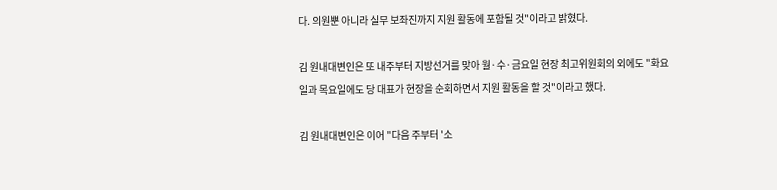다. 의원뿐 아니라 실무 보좌진까지 지원 활동에 포함될 것"이라고 밝혔다.

김 원내대변인은 또 내주부터 지방선거를 맞아 월·수·금요일 현장 최고위원회의 외에도 "화요일과 목요일에도 당 대표가 현장을 순회하면서 지원 활동을 할 것"이라고 했다.

김 원내대변인은 이어 "다음 주부터 '소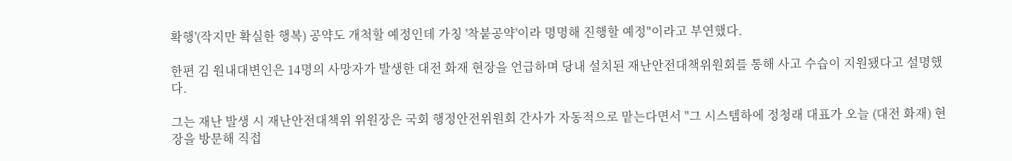확행'(작지만 확실한 행복) 공약도 개척할 예정인데 가칭 '착붙공약'이라 명명해 진행할 예정"이라고 부연했다.

한편 김 원내대변인은 14명의 사망자가 발생한 대전 화재 현장을 언급하며 당내 설치된 재난안전대책위원회를 통해 사고 수습이 지원됐다고 설명했다.

그는 재난 발생 시 재난안전대책위 위원장은 국회 행정안전위원회 간사가 자동적으로 맡는다면서 "그 시스템하에 정청래 대표가 오늘 (대전 화재) 현장을 방문해 직접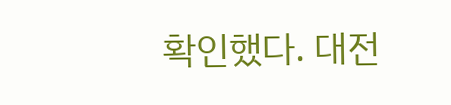확인했다. 대전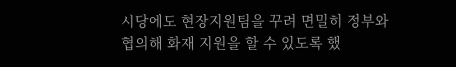시당에도 현장지원팀을 꾸려 면밀히 정부와 협의해 화재 지원을 할 수 있도록 했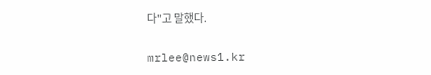다"고 말했다.

mrlee@news1.kr